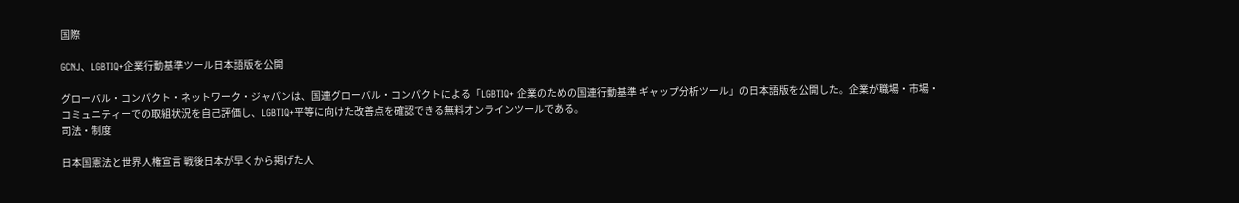国際

GCNJ、LGBTIQ+企業行動基準ツール日本語版を公開

グローバル・コンパクト・ネットワーク・ジャパンは、国連グローバル・コンパクトによる「LGBTIQ+ 企業のための国連行動基準 ギャップ分析ツール」の日本語版を公開した。企業が職場・市場・コミュニティーでの取組状況を自己評価し、LGBTIQ+平等に向けた改善点を確認できる無料オンラインツールである。
司法・制度

日本国憲法と世界人権宣言 戦後日本が早くから掲げた人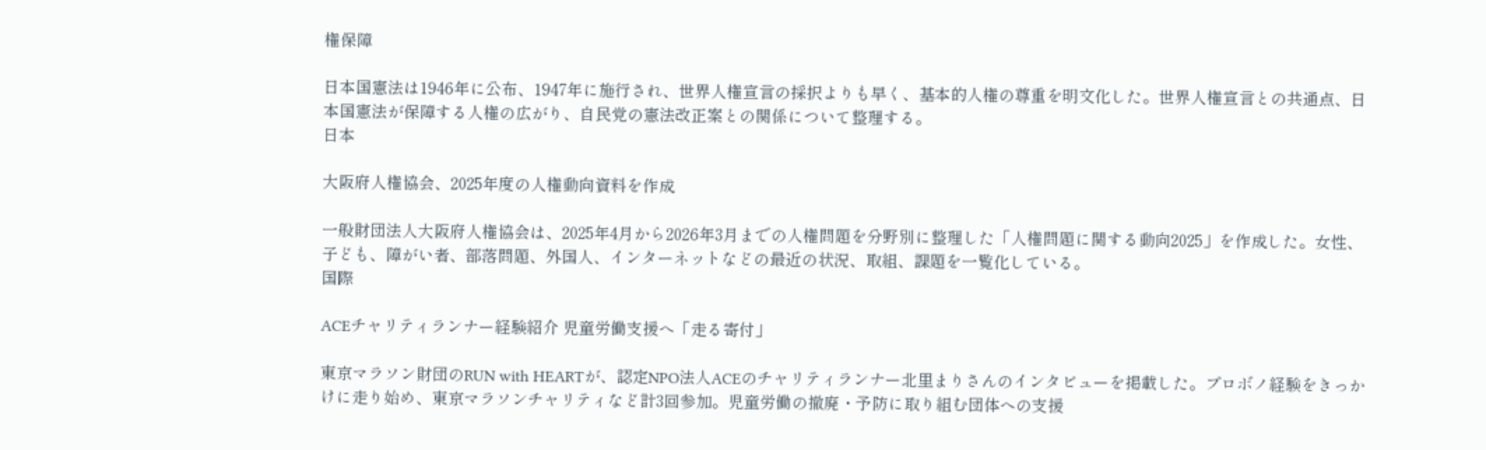権保障

日本国憲法は1946年に公布、1947年に施行され、世界人権宣言の採択よりも早く、基本的人権の尊重を明文化した。世界人権宣言との共通点、日本国憲法が保障する人権の広がり、自民党の憲法改正案との関係について整理する。
日本

大阪府人権協会、2025年度の人権動向資料を作成

一般財団法人大阪府人権協会は、2025年4月から2026年3月までの人権問題を分野別に整理した「人権問題に関する動向2025」を作成した。女性、子ども、障がい者、部落問題、外国人、インターネットなどの最近の状況、取組、課題を一覧化している。
国際

ACEチャリティランナー経験紹介 児童労働支援へ「走る寄付」

東京マラソン財団のRUN with HEARTが、認定NPO法人ACEのチャリティランナー北里まりさんのインタビューを掲載した。プロボノ経験をきっかけに走り始め、東京マラソンチャリティなど計3回参加。児童労働の撤廃・予防に取り組む団体への支援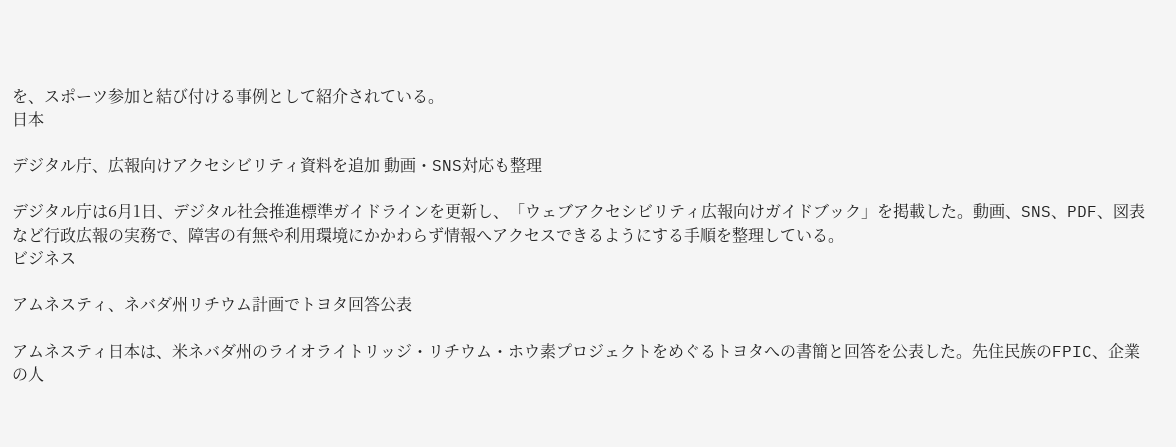を、スポーツ参加と結び付ける事例として紹介されている。
日本

デジタル庁、広報向けアクセシビリティ資料を追加 動画・SNS対応も整理

デジタル庁は6月1日、デジタル社会推進標準ガイドラインを更新し、「ウェブアクセシビリティ広報向けガイドブック」を掲載した。動画、SNS、PDF、図表など行政広報の実務で、障害の有無や利用環境にかかわらず情報へアクセスできるようにする手順を整理している。
ビジネス

アムネスティ、ネバダ州リチウム計画でトヨタ回答公表

アムネスティ日本は、米ネバダ州のライオライトリッジ・リチウム・ホウ素プロジェクトをめぐるトヨタへの書簡と回答を公表した。先住民族のFPIC、企業の人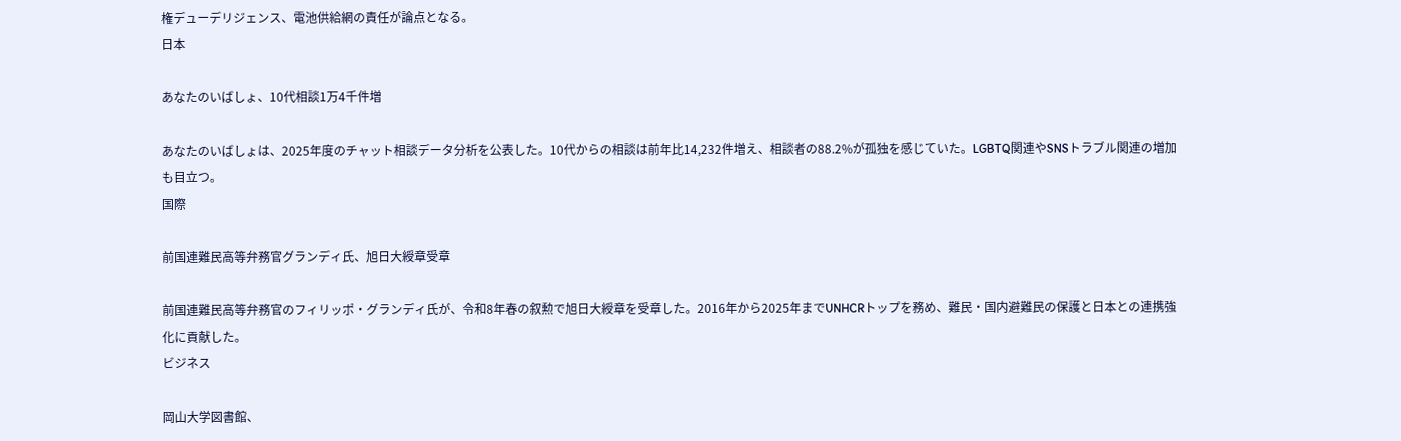権デューデリジェンス、電池供給網の責任が論点となる。
日本

あなたのいばしょ、10代相談1万4千件増

あなたのいばしょは、2025年度のチャット相談データ分析を公表した。10代からの相談は前年比14,232件増え、相談者の88.2%が孤独を感じていた。LGBTQ関連やSNSトラブル関連の増加も目立つ。
国際

前国連難民高等弁務官グランディ氏、旭日大綬章受章

前国連難民高等弁務官のフィリッポ・グランディ氏が、令和8年春の叙勲で旭日大綬章を受章した。2016年から2025年までUNHCRトップを務め、難民・国内避難民の保護と日本との連携強化に貢献した。
ビジネス

岡山大学図書館、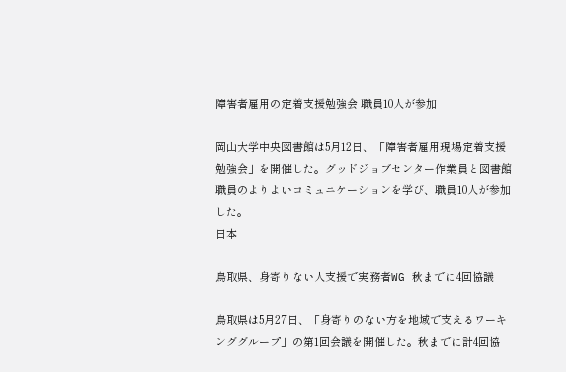障害者雇用の定着支援勉強会 職員10人が参加

岡山大学中央図書館は5月12日、「障害者雇用現場定着支援勉強会」を開催した。グッドジョブセンター作業員と図書館職員のよりよいコミュニケーションを学び、職員10人が参加した。
日本

鳥取県、身寄りない人支援で実務者WG 秋までに4回協議

鳥取県は5月27日、「身寄りのない方を地域で支えるワーキンググループ」の第1回会議を開催した。秋までに計4回協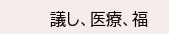議し、医療、福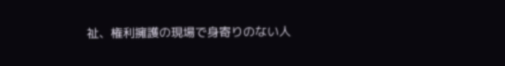祉、権利擁護の現場で身寄りのない人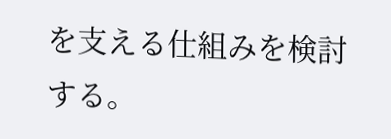を支える仕組みを検討する。